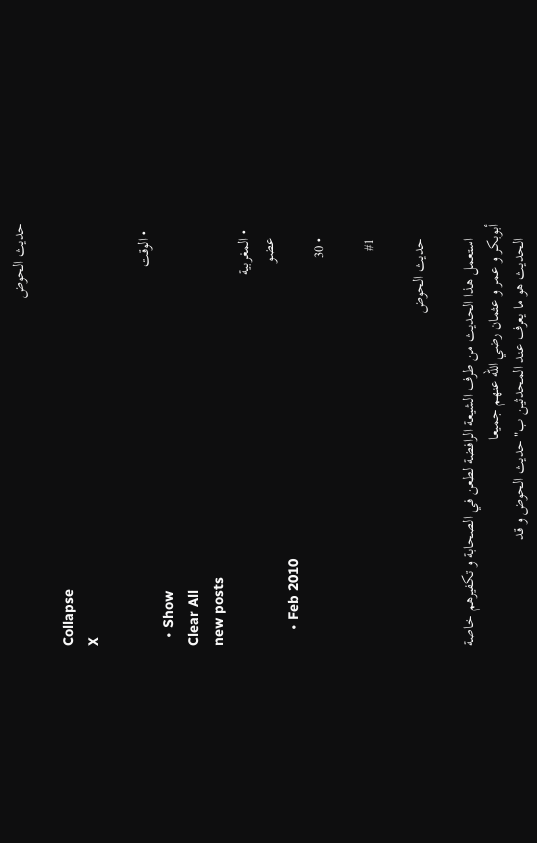حديث الحوض

Collapse
X

  • الوقت
  • Show
Clear All
new posts
  • المغربية
    عضو
    • Feb 2010
    • 30

    #1

    حديث الحوض

    استعمل هذا الحديث من طرف الشيعة الرافضة لطعن في الصحابة و تكفيرهم خاصة أبوبكر و عمر و عثمان رضي الله عنهم جميعا
    الحديث هو ما يعرف عند المحدثين ب"حديث الحوض و قد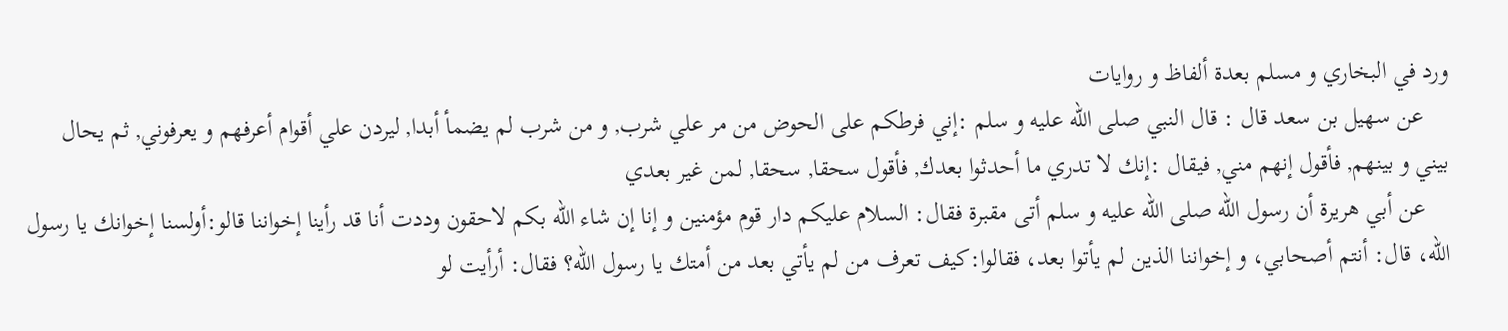ورد في البخاري و مسلم بعدة ألفاظ و روايات
    عن سهيل بن سعد قال : قال النبي صلى الله عليه و سلم :إني فرطكم على الحوض من مر علي شرب, و من شرب لم يضمأ أبدا, ليردن علي أقوام أعرفهم و يعرفوني, ثم يحال بيني و بينهم, فأقول إنهم مني, فيقال :إنك لا تدري ما أحدثوا بعدك, فأقول سحقا, سحقا, لمن غير بعدي
    عن أبي هريرة أن رسول الله صلى الله عليه و سلم أتى مقبرة فقال: السلام عليكم دار قوم مؤمنين و إنا إن شاء الله بكم لاحقون وددت أنا قد رأينا إخواننا قالو:أولسنا إخوانك يا رسول الله، قال: أنتم أصحابي، و إخواننا الذين لم يأتوا بعد، فقالوا:كيف تعرف من لم يأتي بعد من أمتك يا رسول الله؟ فقال: أرأيت لو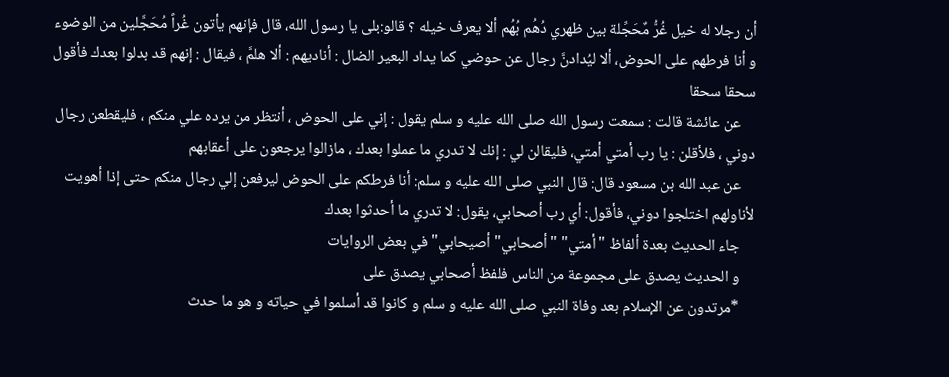أن رجلا له خيل غُرُّ مٌحَجِّلة بين ظهري دُهُم بُهُم ألا يعرف خيله ؟ قالو:بلى يا رسول الله، قال فإنهم يأتون غُراً مُحَجَّلين من الوضوء و أنا فرطهم على الحوض، ألا ليُدادنَّ رجال عن حوضي كما يداد البعير الضال : أناديهم : ألا هلمَّ ، فيقال : إنهم قد بدلوا بعدك فأقول سحقا سحقا
    عن عائشة قالت : سمعت رسول الله صلى الله عليه و سلم يقول : إني على الحوض ، أنتظر من يرده علي منكم ، فليقطعن رجال دوني ، فلأقلن : يا رب أمتي أمتي، فليقالن لي : إنك لا تدري ما عملوا بعدك ، مازالوا يرجعون على أعقابهم
    عن عبد الله بن مسعود قال: قال النبي صلى الله عليه و سلم: أنا فرطكم على الحوض ليرفعن إلي رجال منكم حتى إذا أهويت لأناولهم اختلجوا دوني، فأقول: أي رب أصحابي، يقول: لا تدري ما أحدثوا بعدك
    جاء الحديث بعدة ألفاظ "أمتي" "أصحابي" أصيحابي" في بعض الروايات
    و الحديث يصدق على مجموعة من الناس فلفظ أصحابي يصدق على
    *مرتدون عن الإسلام بعد وفاة النبي صلى الله عليه و سلم و كانوا قد أسلموا في حياته و هو ما حدث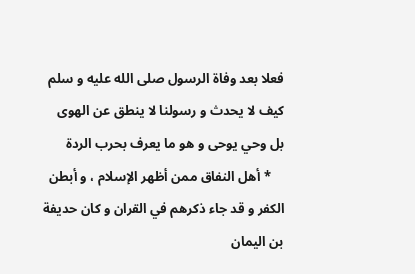فعلا بعد وفاة الرسول صلى الله عليه و سلم كيف لا يحدث و رسولنا لا ينطق عن الهوى بل وحي يوحى و هو ما يعرف بحرب الردة
    * أهل النفاق ممن أظهر الإسلام ، و أبطن الكفر و قد جاء ذكرهم في القران و كان حديفة بن اليمان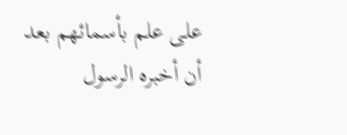على علم بأسمائهم بعد أن أخبره الرسول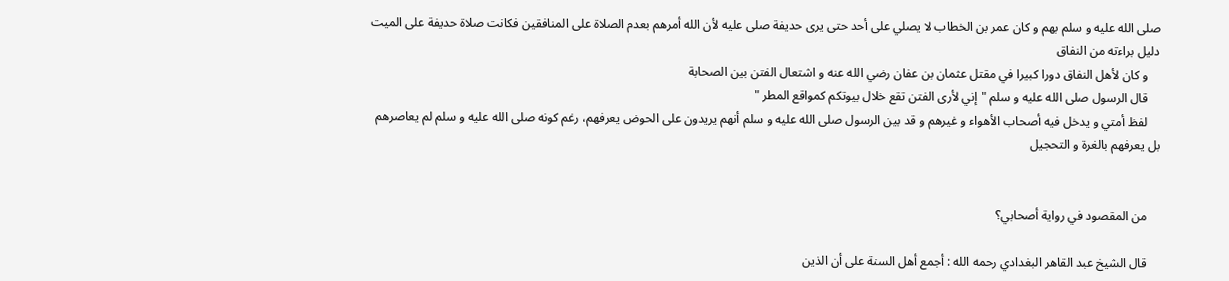صلى الله عليه و سلم بهم و كان عمر بن الخطاب لا يصلي على أحد حتى يرى حديفة صلى عليه لأن الله أمرهم بعدم الصلاة على المنافقين فكانت صلاة حديفة على الميت دليل براءته من النفاق
    و كان لأهل النفاق دورا كبيرا في مقتل عثمان بن عفان رضي الله عنه و اشتعال الفتن بين الصحابة
    قال الرسول صلى الله عليه و سلم "إني لأرى الفتن تقع خلال بيوتكم كمواقع المطر "
    لفظ أمتي و يدخل فيه أصحاب الأهواء و غيرهم و قد بين الرسول صلى الله عليه و سلم أنهم يريدون على الحوض يعرفهم، رغم كونه صلى الله عليه و سلم لم يعاصرهم بل يعرفهم بالغرة و التحجيل


    من المقصود في رواية أصحابي؟

    قال الشيخ عبد القاهر البغدادي رحمه الله : أجمع أهل السنة على أن الذين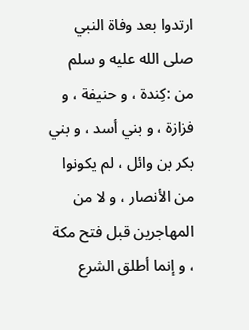ارتدوا بعد وفاة النبي صلى الله عليه و سلم من :كِندة ، و حنيفة ، و فزازة ، و بني أسد ، و بني بكر بن وائل ، لم يكونوا من الأنصار ، و لا من المهاجرين قبل فتح مكة ، و إنما أطلق الشرع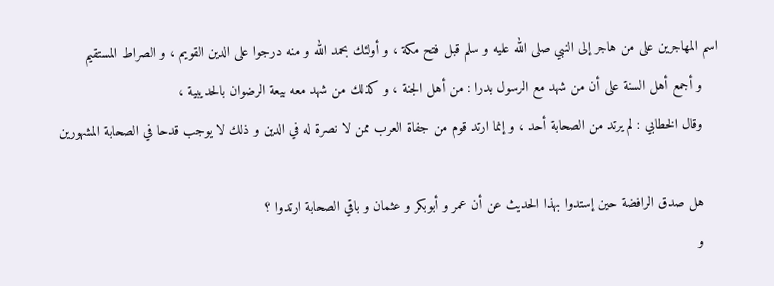اسم المهاجرين على من هاجر إلى النبي صلى الله عليه و سلم قبل فتح مكة ، و أولئك بحمد الله و منه درجوا على الدين القويم ، و الصراط المستقيم
    و أجمع أهل السنة على أن من شهد مع الرسول بدرا : من أهل الجنة ، و كذلك من شهد معه بيعة الرضوان بالحديبية ،
    وقال الخطابي : لم يرتد من الصحابة أحد ، و إنما ارتد قوم من جفاة العرب ممن لا نصرة له في الدين و ذلك لا يوجب قدحا في الصحابة المشهورين

    هل صدق الرافضة حين إستدوا بهذا الحديث عن أن عمر و أبوبكر و عثمان و باقي الصحابة ارتدوا ؟
    و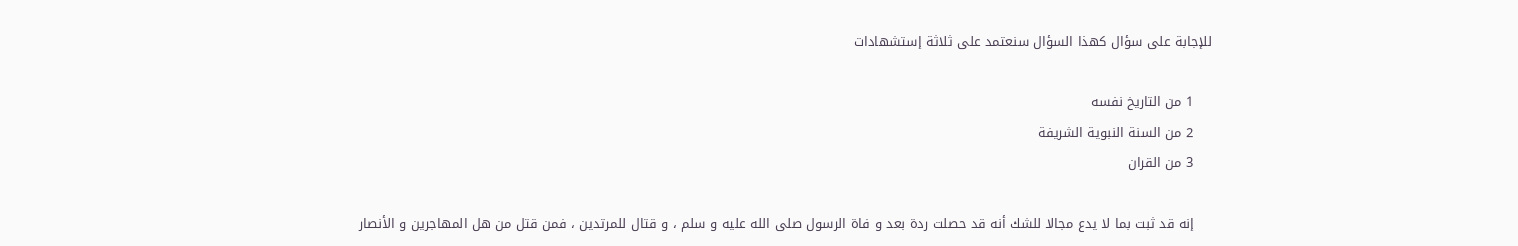للإجابة على سؤال كهذا السؤال سنعتمد على ثلاثة إستشهادات

    1 من التاريخ نفسه
    2 من السنة النبوية الشريفة
    3 من القران

    إنه قد ثبت بما لا يدع مجالا للشك أنه قد حصلت ردة بعد و فاة الرسول صلى الله عليه و سلم ، و قتال للمرتدين ، فمن قتل من هل المهاجرين و الأنصار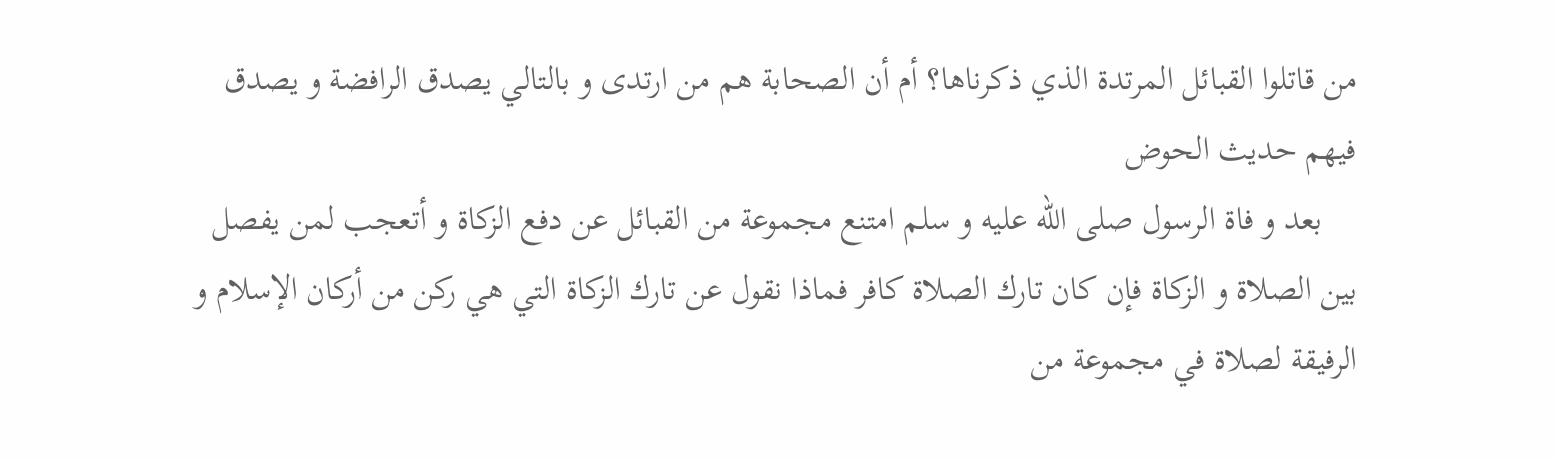من قاتلوا القبائل المرتدة الذي ذكرناها؟ أم أن الصحابة هم من ارتدى و بالتالي يصدق الرافضة و يصدق فيهم حديث الحوض
    بعد و فاة الرسول صلى الله عليه و سلم امتنع مجموعة من القبائل عن دفع الزكاة و أتعجب لمن يفصل بين الصلاة و الزكاة فإن كان تارك الصلاة كافر فماذا نقول عن تارك الزكاة التي هي ركن من أركان الإسلام و الرفيقة لصلاة في مجموعة من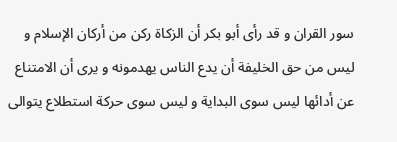سور القران و قد رأى أبو بكر أن الزكاة ركن من أركان الإسلام و ليس من حق الخليفة أن يدع الناس يهدمونه و يرى أن الامتناع عن أدائها ليس سوى البداية و ليس سوى حركة استطلاع يتوالى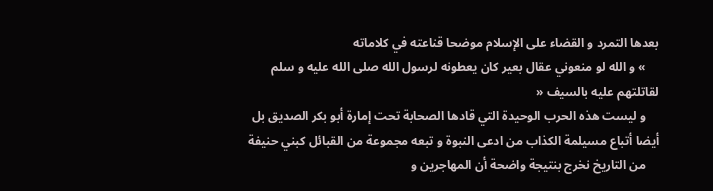بعدها التمرد و القضاء على الإسلام موضحا قناعته في كلاماته
    » و الله لو منعوني عقال بعير كان يعطونه لرسول الله صلى الله عليه و سلم لقاتلتهم عليه بالسيف «
    و ليست هذه الحرب الوحيدة التي قادها الصحابة تحت إمارة أبو بكر الصديق بل أيضا أتباع مسيلمة الكذاب من ادعى النبوة و تبعه مجموعة من القبائل كبني حنيفة
    من التاريخ نخرج بنتيجة واضحة أن المهاجرين و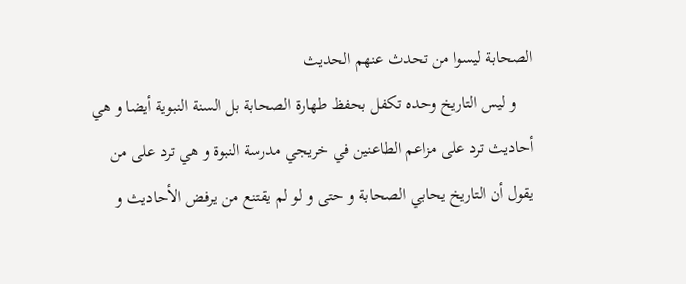الصحابة ليسوا من تحدث عنهم الحديث
    و ليس التاريخ وحده تكفل بحفظ طهارة الصحابة بل السنة النبوية أيضا و هي أحاديث ترد على مزاعم الطاعنين في خريجي مدرسة النبوة و هي ترد على من يقول أن التاريخ يحابي الصحابة و حتى و لو لم يقتنع من يرفض الأحاديث و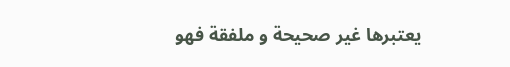يعتبرها غير صحيحة و ملفقة فهو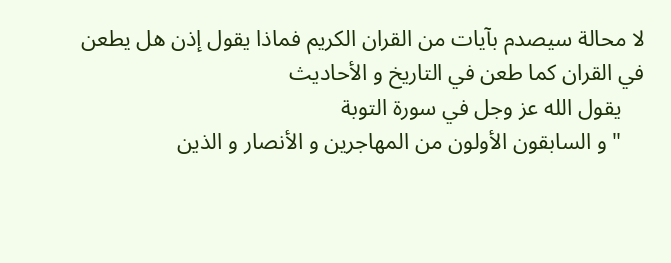لا محالة سيصدم بآيات من القران الكريم فماذا يقول إذن هل يطعن في القران كما طعن في التاريخ و الأحاديث
    يقول الله عز وجل في سورة التوبة
    " و السابقون الأولون من المهاجرين و الأنصار و الذين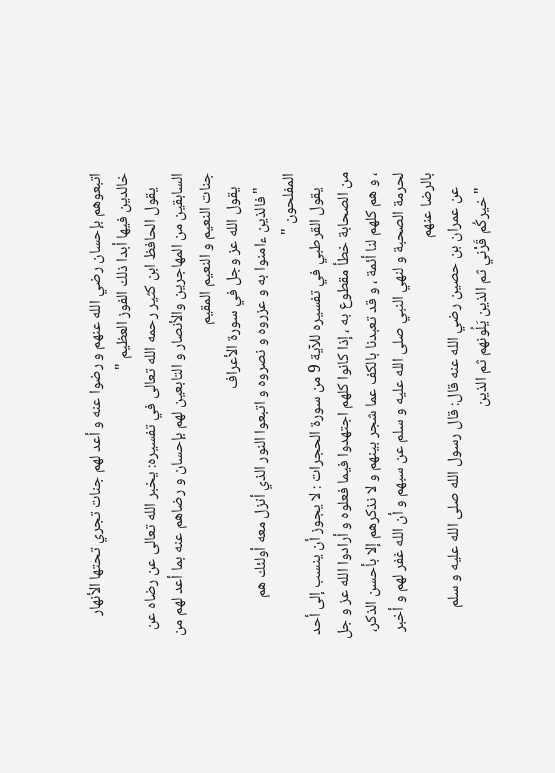اتبعوهم بإحسان رضي الله عنهم و رضوا عنه و أعد لهم جنات تجري تحتها الأنهار خالدين فيها أبدا ذلك الفوز العظيم "
    يقول الحافظ ابن كثير رحمه الله تعالى في تفسيره: يخبر الله تعالى عن رضاه عن السابقين من المهاجرين والأنصار و التابعين لهم بإحسان و رضاهم عنه بما أعد لهم من جنات النعيم و النعيم المقيم
    يقول الله عز وجل في سورة الأعراف
    "فالذين ءامنوا به و عزروه و نصروه و اتبعوا النور الذي أنزل معه أولئك هم المفلحون "
    يقول القرطبي في تفسيره للآية 9 من سورة الحجرات : لا يجوز أن ينسب إلى أحد من الصحابة خطأ مقطوع به ، إذا كانوا كلهم اجتهدوا فيما فعلوه و أرادوا الله عز و جل ، و هم كلهم لنا أئمة ، و قد تعبدنا بالكف عما شجر بينهم و لا نذكرهم إلا بأحسن الذكر، لحرمة الصحبة و لنهي النبي صلى الله عليه و سلم عن سبهم و أن الله غفر لهم و أخبر بالرضا عنهم
    عن عمران بن حصين رضي الله عنه قال: قال رسول الله صلى الله عليه و سلم
    "خيركُم قَرْني ثم الذين يَلُونهم ثم الذين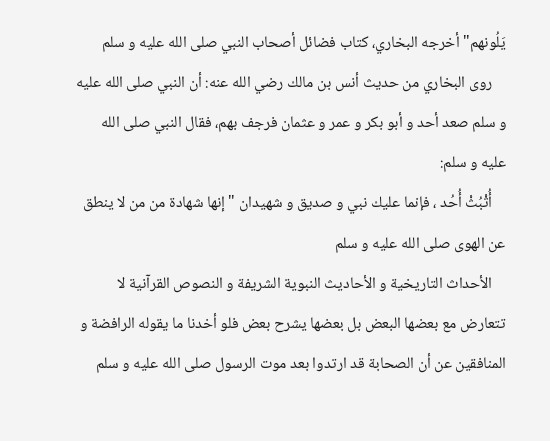يَلُونهم" أخرجه البخاري، كتاب فضائل أصحاب النبي صلى الله عليه و سلم
    روى البخاري من حديث أنس بن مالك رضي الله عنه: أن النبي صلى الله عليه و سلم صعد أحد و أبو بكر و عمر و عثمان فرجف بهم، فقال النبي صلى الله عليه و سلم:
    أُثْبُثْ أُحُد ، فإنما عليك نبي و صديق و شهيدان " إنها شهادة من من لا ينطق عن الهوى صلى الله عليه و سلم
    الأحداث التاريخية و الأحاديث النبوية الشريفة و النصوص القرآنية لا تتعارض مع بعضها البعض بل بعضها يشرح بعض فلو أخدنا ما يقوله الرافضة و المنافقين عن أن الصحابة قد ارتدوا بعد موت الرسول صلى الله عليه و سلم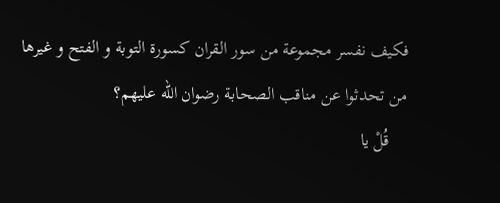فكيف نفسر مجموعة من سور القران كسورة التوبة و الفتح و غيرها من تحدثوا عن مناقب الصحابة رضوان الله عليهم؟
    قُلْ يا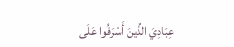عِبَادِيَ الذِّينَ أَسْرَفُوا عَلَى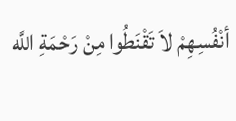أنْفُسِهِمْ لاَ تَقْنَطُوا مِنْ رَحْمَةِ اللَّه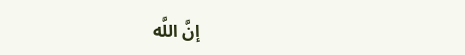إنَّ اللَّه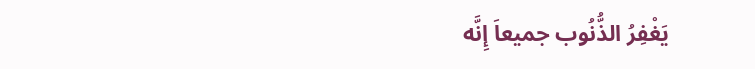يَغْفِرُ الذُّنُوب جميعاَ إِنَّه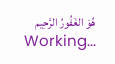هُوَ الغَفُورُ الرَّحِيم
Working...